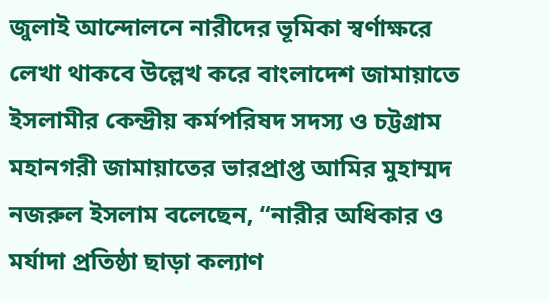জুলাই আন্দোলনে নারীদের ভূমিকা স্বর্ণাক্ষরে লেখা থাকবে উল্লেখ করে বাংলাদেশ জামায়াতে ইসলামীর কেন্দ্রীয় কর্মপরিষদ সদস্য ও চট্টগ্রাম মহানগরী জামায়াতের ভারপ্রাপ্ত আমির মুহাম্মদ নজরুল ইসলাম বলেছেন, “নারীর অধিকার ও মর্যাদা প্রতিষ্ঠা ছাড়া কল্যাণ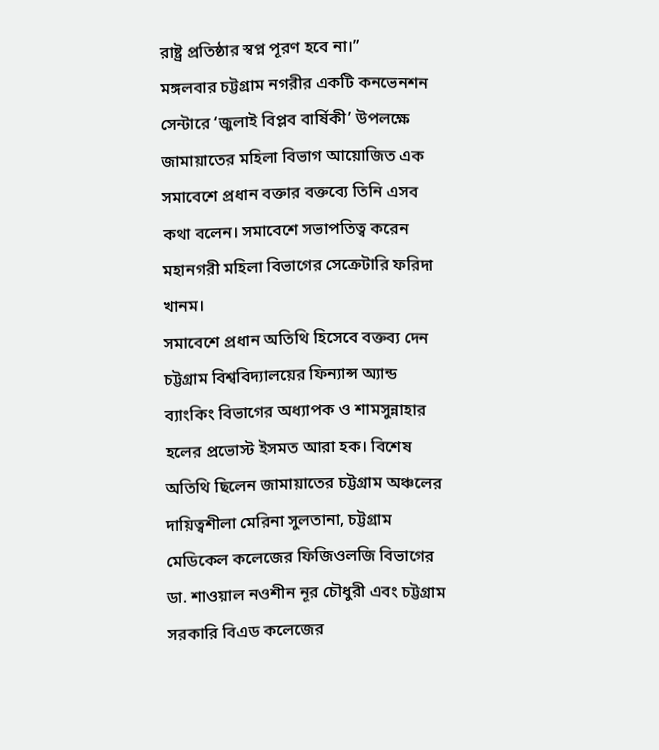রাষ্ট্র প্রতিষ্ঠার স্বপ্ন পূরণ হবে না।”
মঙ্গলবার চট্টগ্রাম নগরীর একটি কনভেনশন সেন্টারে ‘জুলাই বিপ্লব বার্ষিকী’ উপলক্ষে জামায়াতের মহিলা বিভাগ আয়োজিত এক সমাবেশে প্রধান বক্তার বক্তব্যে তিনি এসব কথা বলেন। সমাবেশে সভাপতিত্ব করেন মহানগরী মহিলা বিভাগের সেক্রেটারি ফরিদা খানম।
সমাবেশে প্রধান অতিথি হিসেবে বক্তব্য দেন চট্টগ্রাম বিশ্ববিদ্যালয়ের ফিন্যান্স অ্যান্ড ব্যাংকিং বিভাগের অধ্যাপক ও শামসুন্নাহার হলের প্রভোস্ট ইসমত আরা হক। বিশেষ অতিথি ছিলেন জামায়াতের চট্টগ্রাম অঞ্চলের দায়িত্বশীলা মেরিনা সুলতানা, চট্টগ্রাম মেডিকেল কলেজের ফিজিওলজি বিভাগের ডা. শাওয়াল নওশীন নূর চৌধুরী এবং চট্টগ্রাম সরকারি বিএড কলেজের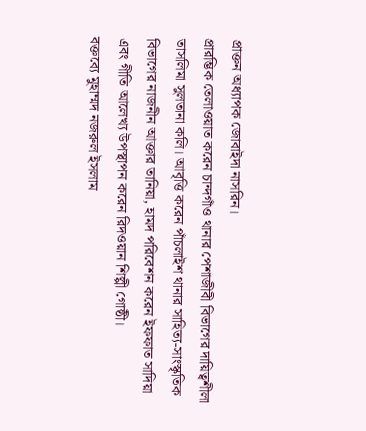প্রাক্তন অধ্যাপক জোবাইদা নাসরিন।
প্রারম্ভিক তেলাওয়াত করেন চান্দগাঁও থানার পেশাজীবী বিভাগের দায়িত্বশীলা তাসলিমা সুলতানা কলি। আবৃত্তি করেন পাঁচলাইশ থানার সাহিত্য-সাংস্কৃতিক বিভাগের নাজনীন আক্তার তানিয়া, হামদ পরিবেশন করেন ইফফাত সাদিয়া এবং গীতি আলেখ্য উপস্থাপন করেন রিদওয়ান শিল্পী গোষ্ঠী।
বক্তব্যে মুহাম্মদ নজরুল ইসলাম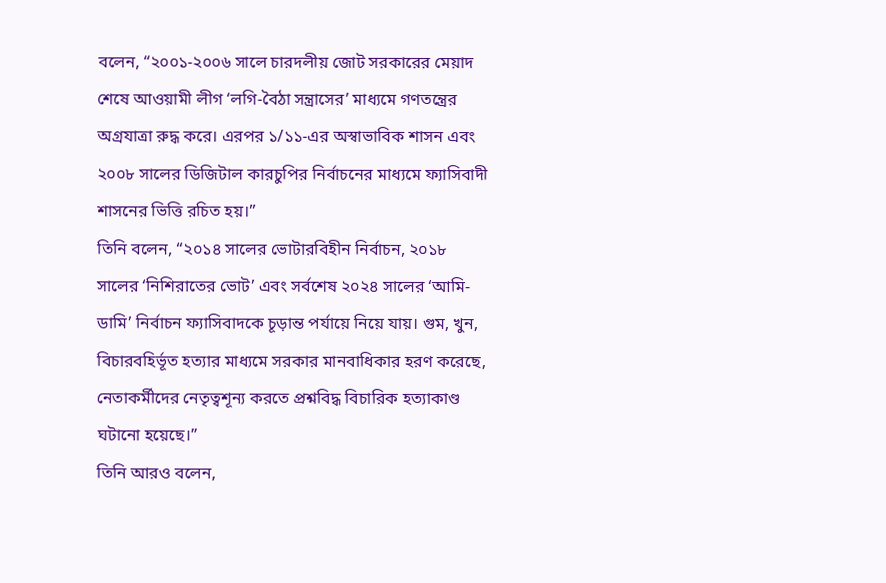বলেন, “২০০১-২০০৬ সালে চারদলীয় জোট সরকারের মেয়াদ শেষে আওয়ামী লীগ ‘লগি-বৈঠা সন্ত্রাসের’ মাধ্যমে গণতন্ত্রের অগ্রযাত্রা রুদ্ধ করে। এরপর ১/১১-এর অস্বাভাবিক শাসন এবং ২০০৮ সালের ডিজিটাল কারচুপির নির্বাচনের মাধ্যমে ফ্যাসিবাদী শাসনের ভিত্তি রচিত হয়।”
তিনি বলেন, “২০১৪ সালের ভোটারবিহীন নির্বাচন, ২০১৮ সালের ‘নিশিরাতের ভোট’ এবং সর্বশেষ ২০২৪ সালের ‘আমি-ডামি’ নির্বাচন ফ্যাসিবাদকে চূড়ান্ত পর্যায়ে নিয়ে যায়। গুম, খুন, বিচারবহির্ভূত হত্যার মাধ্যমে সরকার মানবাধিকার হরণ করেছে, নেতাকর্মীদের নেতৃত্বশূন্য করতে প্রশ্নবিদ্ধ বিচারিক হত্যাকাণ্ড ঘটানো হয়েছে।”
তিনি আরও বলেন,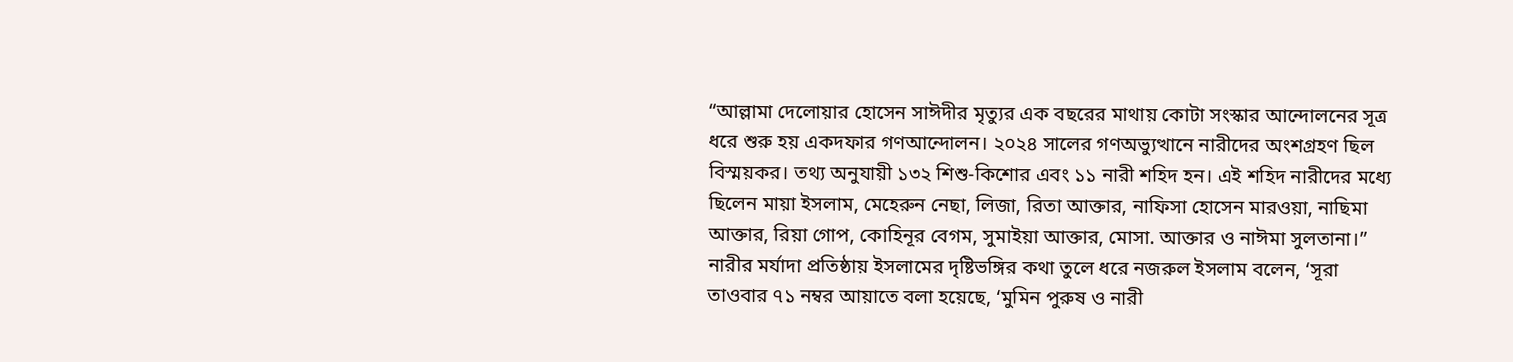“আল্লামা দেলোয়ার হোসেন সাঈদীর মৃত্যুর এক বছরের মাথায় কোটা সংস্কার আন্দোলনের সূত্র ধরে শুরু হয় একদফার গণআন্দোলন। ২০২৪ সালের গণঅভ্যুত্থানে নারীদের অংশগ্রহণ ছিল বিস্ময়কর। তথ্য অনুযায়ী ১৩২ শিশু-কিশোর এবং ১১ নারী শহিদ হন। এই শহিদ নারীদের মধ্যে ছিলেন মায়া ইসলাম, মেহেরুন নেছা, লিজা, রিতা আক্তার, নাফিসা হোসেন মারওয়া, নাছিমা আক্তার, রিয়া গোপ, কোহিনূর বেগম, সুমাইয়া আক্তার, মোসা. আক্তার ও নাঈমা সুলতানা।”
নারীর মর্যাদা প্রতিষ্ঠায় ইসলামের দৃষ্টিভঙ্গির কথা তুলে ধরে নজরুল ইসলাম বলেন, ‘সূরা তাওবার ৭১ নম্বর আয়াতে বলা হয়েছে, ‘মুমিন পুরুষ ও নারী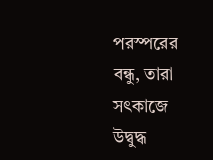পরস্পরের বন্ধু, তারা সৎকাজে উদ্বুদ্ধ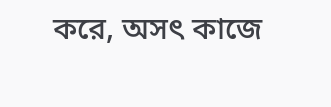করে, অসৎ কাজে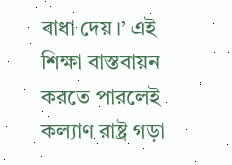বাধা দেয়।’ এই শিক্ষা বাস্তবায়ন করতে পারলেই কল্যাণ রাষ্ট্র গড়া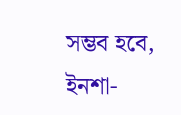সম্ভব হবে, ইনশা-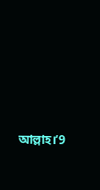আল্লাহ।’9